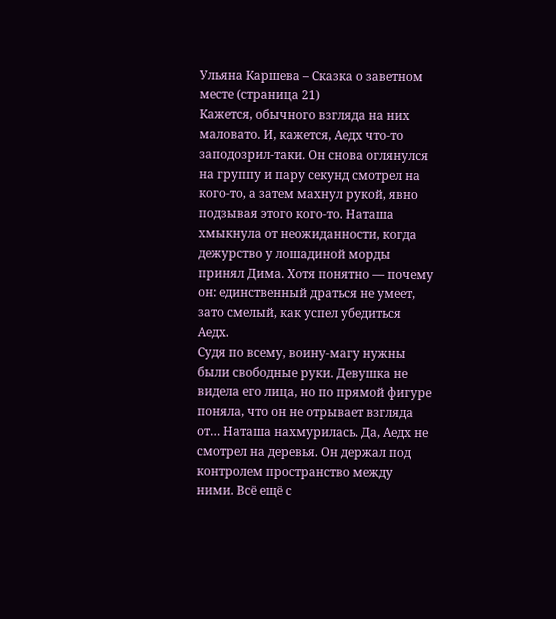Ульяна Каршева – Сказка о заветном месте (страница 21)
Кажется, обычного взгляда на них маловато. И, кажется, Аедх что-то заподозрил-таки. Он снова оглянулся на группу и пару секунд смотрел на кого-то, а затем махнул рукой, явно подзывая этого кого-то. Наташа хмыкнула от неожиданности, когда дежурство у лошадиной морды принял Дима. Хотя понятно — почему он: единственный драться не умеет, зато смелый, как успел убедиться Аедх.
Судя по всему, воину-магу нужны были свободные руки. Девушка не видела его лица, но по прямой фигуре поняла, что он не отрывает взгляда от… Наташа нахмурилась. Да, Аедх не смотрел на деревья. Он держал под контролем пространство между ними. Всё ещё с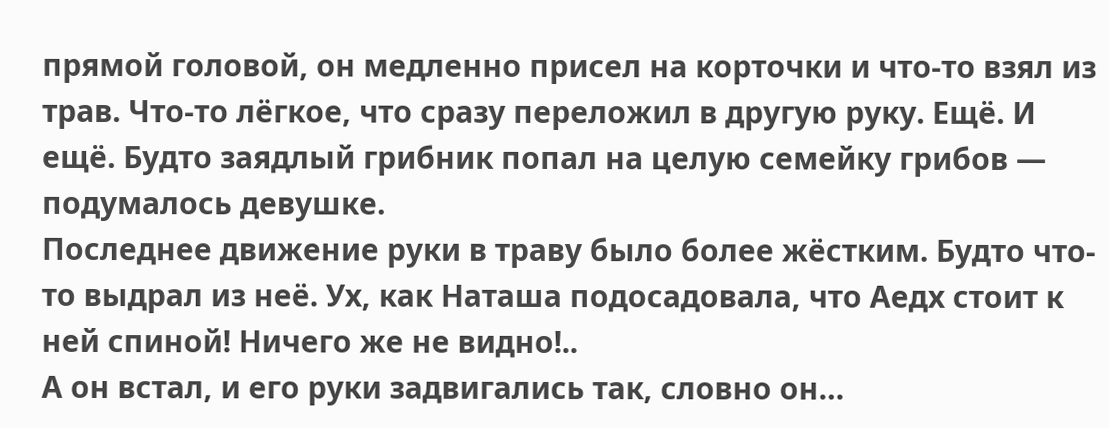прямой головой, он медленно присел на корточки и что-то взял из трав. Что-то лёгкое, что сразу переложил в другую руку. Ещё. И ещё. Будто заядлый грибник попал на целую семейку грибов — подумалось девушке.
Последнее движение руки в траву было более жёстким. Будто что-то выдрал из неё. Ух, как Наташа подосадовала, что Аедх стоит к ней спиной! Ничего же не видно!..
А он встал, и его руки задвигались так, словно он…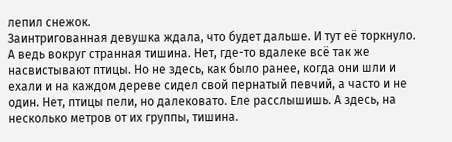лепил снежок.
Заинтригованная девушка ждала, что будет дальше. И тут её торкнуло. А ведь вокруг странная тишина. Нет, где-то вдалеке всё так же насвистывают птицы. Но не здесь, как было ранее, когда они шли и ехали и на каждом дереве сидел свой пернатый певчий, а часто и не один. Нет, птицы пели, но далековато. Еле расслышишь. А здесь, на несколько метров от их группы, тишина.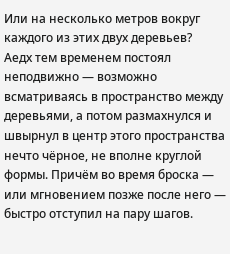Или на несколько метров вокруг каждого из этих двух деревьев?
Аедх тем временем постоял неподвижно — возможно всматриваясь в пространство между деревьями, а потом размахнулся и швырнул в центр этого пространства нечто чёрное, не вполне круглой формы. Причём во время броска — или мгновением позже после него — быстро отступил на пару шагов.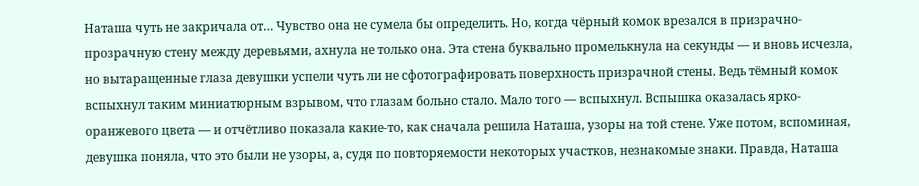Наташа чуть не закричала от… Чувство она не сумела бы определить. Но, когда чёрный комок врезался в призрачно-прозрачную стену между деревьями, ахнула не только она. Эта стена буквально промелькнула на секунды — и вновь исчезла, но вытаращенные глаза девушки успели чуть ли не сфотографировать поверхность призрачной стены. Ведь тёмный комок вспыхнул таким миниатюрным взрывом, что глазам больно стало. Мало того — вспыхнул. Вспышка оказалась ярко-оранжевого цвета — и отчётливо показала какие-то, как сначала решила Наташа, узоры на той стене. Уже потом, вспоминая, девушка поняла, что это были не узоры, а, судя по повторяемости некоторых участков, незнакомые знаки. Правда, Наташа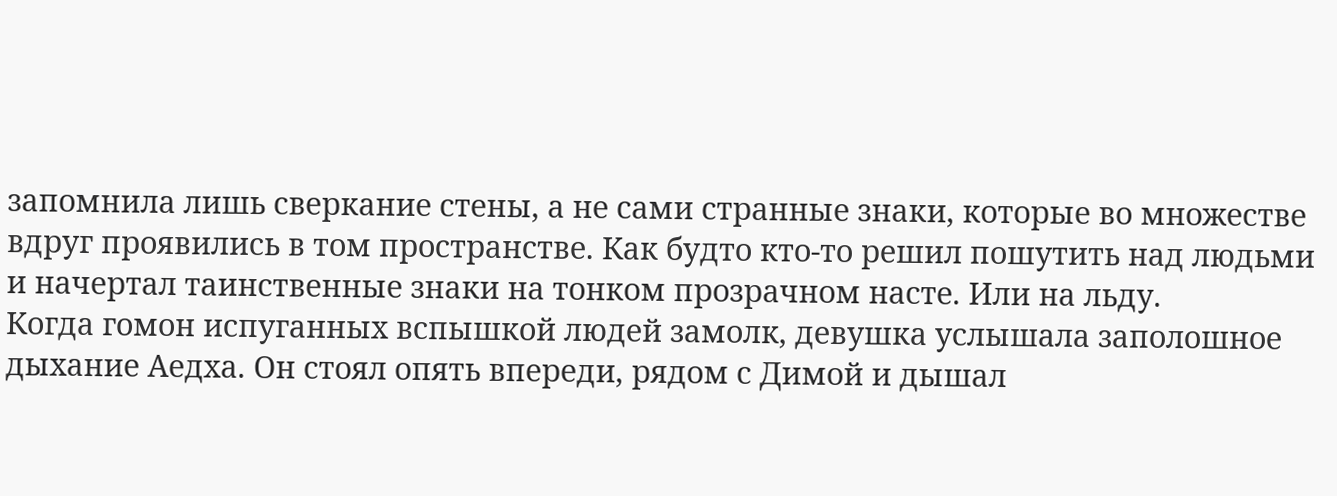запомнила лишь сверкание стены, а не сами странные знаки, которые во множестве вдруг проявились в том пространстве. Как будто кто-то решил пошутить над людьми и начертал таинственные знаки на тонком прозрачном насте. Или на льду.
Когда гомон испуганных вспышкой людей замолк, девушка услышала заполошное дыхание Аедха. Он стоял опять впереди, рядом с Димой и дышал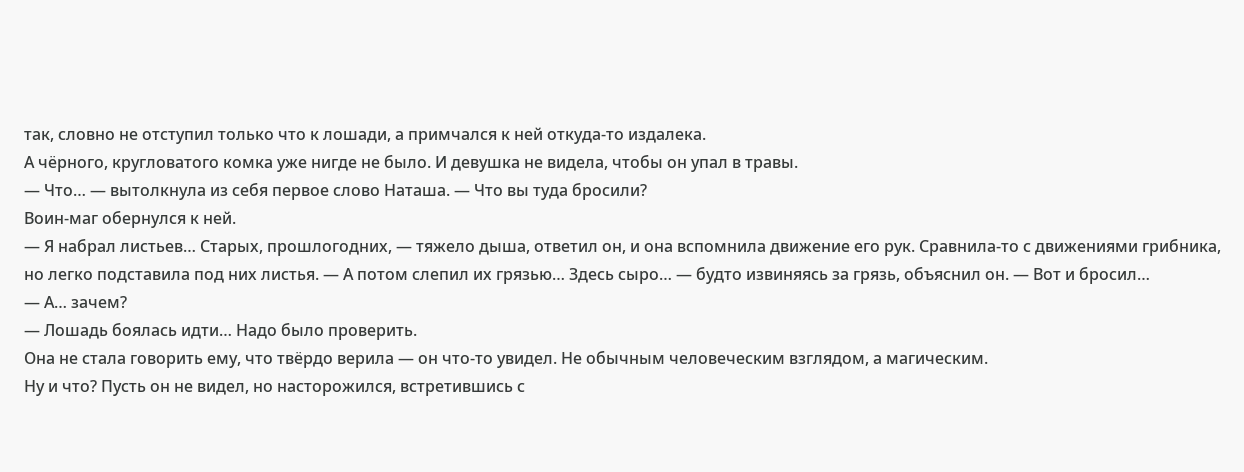так, словно не отступил только что к лошади, а примчался к ней откуда-то издалека.
А чёрного, кругловатого комка уже нигде не было. И девушка не видела, чтобы он упал в травы.
— Что… — вытолкнула из себя первое слово Наташа. — Что вы туда бросили?
Воин-маг обернулся к ней.
— Я набрал листьев… Старых, прошлогодних, — тяжело дыша, ответил он, и она вспомнила движение его рук. Сравнила-то с движениями грибника, но легко подставила под них листья. — А потом слепил их грязью… Здесь сыро… — будто извиняясь за грязь, объяснил он. — Вот и бросил…
— А… зачем?
— Лошадь боялась идти… Надо было проверить.
Она не стала говорить ему, что твёрдо верила — он что-то увидел. Не обычным человеческим взглядом, а магическим.
Ну и что? Пусть он не видел, но насторожился, встретившись с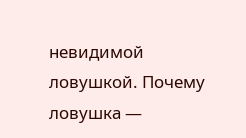невидимой ловушкой. Почему ловушка —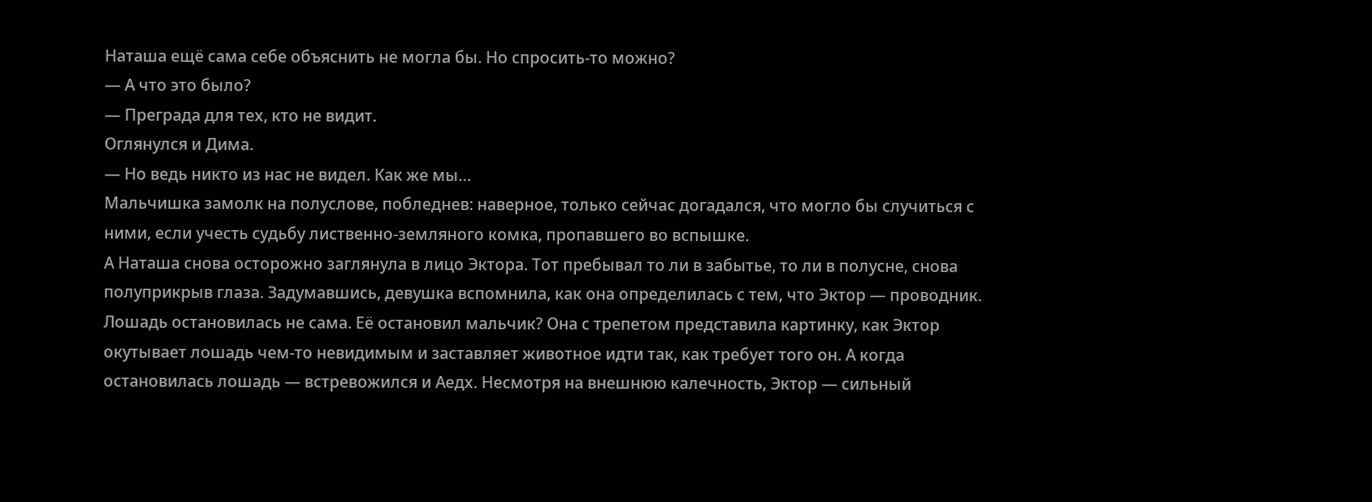Наташа ещё сама себе объяснить не могла бы. Но спросить-то можно?
— А что это было?
— Преграда для тех, кто не видит.
Оглянулся и Дима.
— Но ведь никто из нас не видел. Как же мы…
Мальчишка замолк на полуслове, побледнев: наверное, только сейчас догадался, что могло бы случиться с ними, если учесть судьбу лиственно-земляного комка, пропавшего во вспышке.
А Наташа снова осторожно заглянула в лицо Эктора. Тот пребывал то ли в забытье, то ли в полусне, снова полуприкрыв глаза. Задумавшись, девушка вспомнила, как она определилась с тем, что Эктор — проводник. Лошадь остановилась не сама. Её остановил мальчик? Она с трепетом представила картинку, как Эктор окутывает лошадь чем-то невидимым и заставляет животное идти так, как требует того он. А когда остановилась лошадь — встревожился и Аедх. Несмотря на внешнюю калечность, Эктор — сильный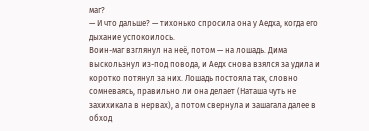маг?
— И что дальше? — тихонько спросила она у Аедха, когда его дыхание успокоилось.
Воин-маг взглянул на неё, потом — на лошадь. Дима выскользнул из-под повода, и Аедх снова взялся за удила и коротко потянул за них. Лошадь постояла так, словно сомневаясь, правильно ли она делает (Наташа чуть не захихикала в нервах), а потом свернула и зашагала далее в обход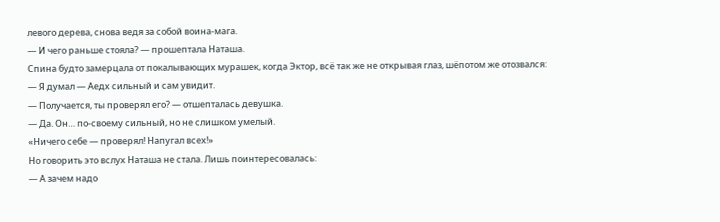левого дерева, снова ведя за собой воина-мага.
— И чего раньше стояла? — прошептала Наташа.
Спина будто замерцала от покалывающих мурашек, когда Эктор, всё так же не открывая глаз, шёпотом же отозвался:
— Я думал — Аедх сильный и сам увидит.
— Получается, ты проверял его? — отшепталась девушка.
— Да. Он… по-своему сильный, но не слишком умелый.
«Ничего себе — проверял! Напугал всех!»
Но говорить это вслух Наташа не стала. Лишь поинтересовалась:
— А зачем надо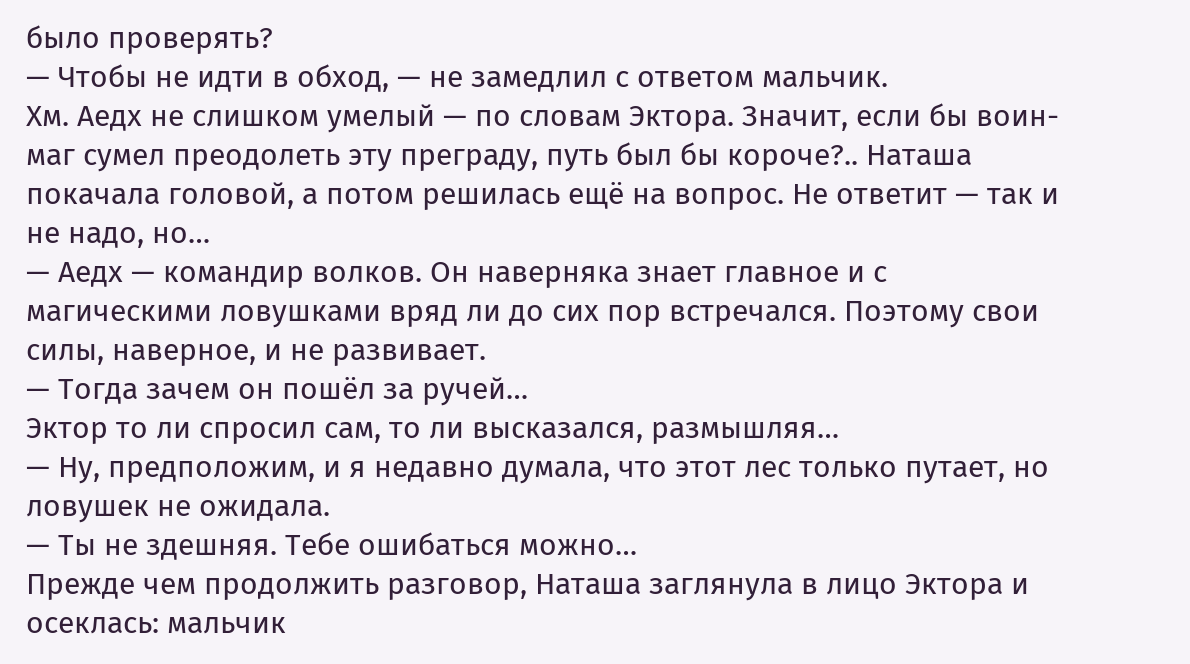было проверять?
— Чтобы не идти в обход, — не замедлил с ответом мальчик.
Хм. Аедх не слишком умелый — по словам Эктора. Значит, если бы воин-маг сумел преодолеть эту преграду, путь был бы короче?.. Наташа покачала головой, а потом решилась ещё на вопрос. Не ответит — так и не надо, но…
— Аедх — командир волков. Он наверняка знает главное и с магическими ловушками вряд ли до сих пор встречался. Поэтому свои силы, наверное, и не развивает.
— Тогда зачем он пошёл за ручей…
Эктор то ли спросил сам, то ли высказался, размышляя…
— Ну, предположим, и я недавно думала, что этот лес только путает, но ловушек не ожидала.
— Ты не здешняя. Тебе ошибаться можно…
Прежде чем продолжить разговор, Наташа заглянула в лицо Эктора и осеклась: мальчик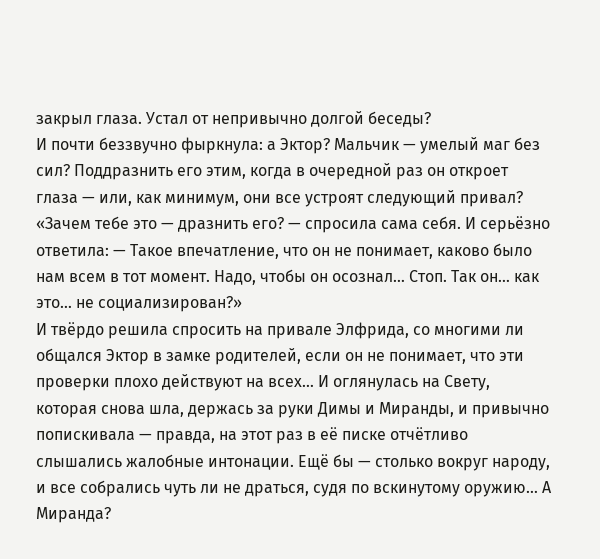закрыл глаза. Устал от непривычно долгой беседы?
И почти беззвучно фыркнула: а Эктор? Мальчик — умелый маг без сил? Поддразнить его этим, когда в очередной раз он откроет глаза — или, как минимум, они все устроят следующий привал? «Зачем тебе это — дразнить его? — спросила сама себя. И серьёзно ответила: — Такое впечатление, что он не понимает, каково было нам всем в тот момент. Надо, чтобы он осознал… Стоп. Так он… как это… не социализирован?»
И твёрдо решила спросить на привале Элфрида, со многими ли общался Эктор в замке родителей, если он не понимает, что эти проверки плохо действуют на всех… И оглянулась на Свету, которая снова шла, держась за руки Димы и Миранды, и привычно попискивала — правда, на этот раз в её писке отчётливо слышались жалобные интонации. Ещё бы — столько вокруг народу, и все собрались чуть ли не драться, судя по вскинутому оружию… А Миранда?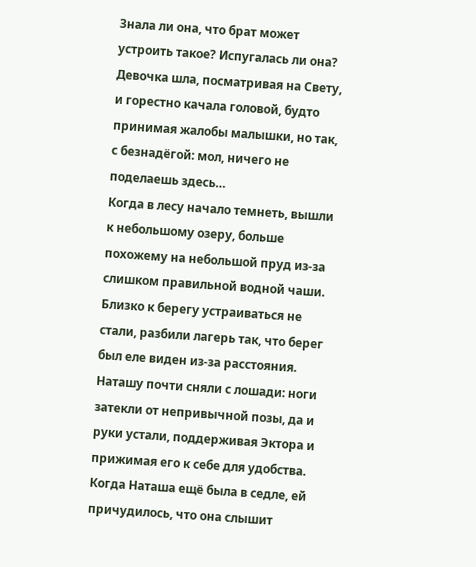Знала ли она, что брат может устроить такое? Испугалась ли она? Девочка шла, посматривая на Свету, и горестно качала головой, будто принимая жалобы малышки, но так, с безнадёгой: мол, ничего не поделаешь здесь…
Когда в лесу начало темнеть, вышли к небольшому озеру, больше похожему на небольшой пруд из-за слишком правильной водной чаши. Близко к берегу устраиваться не стали, разбили лагерь так, что берег был еле виден из-за расстояния.
Наташу почти сняли с лошади: ноги затекли от непривычной позы, да и руки устали, поддерживая Эктора и прижимая его к себе для удобства.
Когда Наташа ещё была в седле, ей причудилось, что она слышит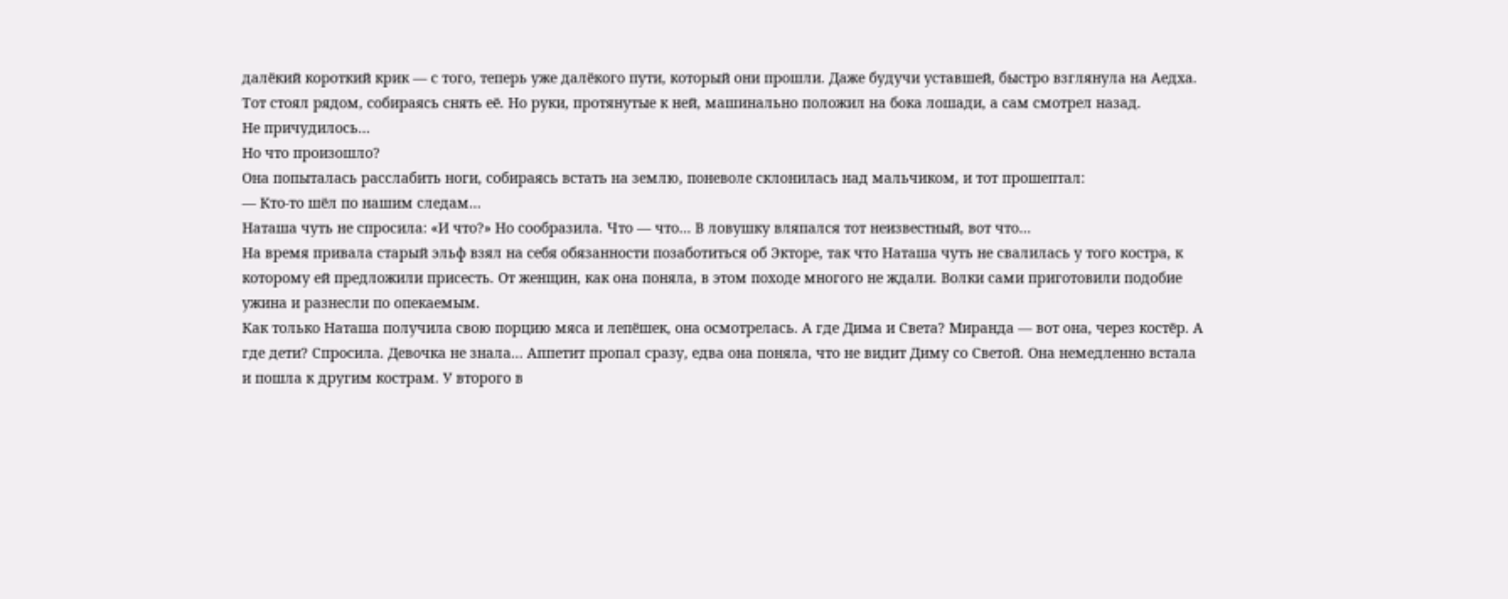далёкий короткий крик — с того, теперь уже далёкого пути, который они прошли. Даже будучи уставшей, быстро взглянула на Аедха. Тот стоял рядом, собираясь снять её. Но руки, протянутые к ней, машинально положил на бока лошади, а сам смотрел назад.
Не причудилось…
Но что произошло?
Она попыталась расслабить ноги, собираясь встать на землю, поневоле склонилась над мальчиком, и тот прошептал:
— Кто-то шёл по нашим следам…
Наташа чуть не спросила: «И что?» Но сообразила. Что — что… В ловушку вляпался тот неизвестный, вот что…
На время привала старый эльф взял на себя обязанности позаботиться об Экторе, так что Наташа чуть не свалилась у того костра, к которому ей предложили присесть. От женщин, как она поняла, в этом походе многого не ждали. Волки сами приготовили подобие ужина и разнесли по опекаемым.
Как только Наташа получила свою порцию мяса и лепёшек, она осмотрелась. А где Дима и Света? Миранда — вот она, через костёр. А где дети? Спросила. Девочка не знала… Аппетит пропал сразу, едва она поняла, что не видит Диму со Светой. Она немедленно встала и пошла к другим кострам. У второго в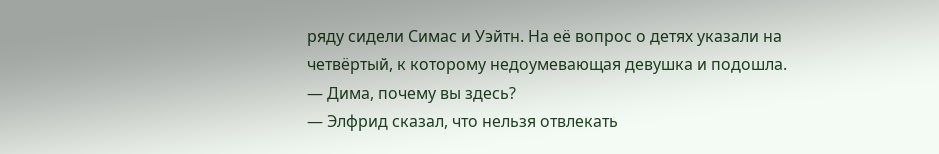ряду сидели Симас и Уэйтн. На её вопрос о детях указали на четвёртый, к которому недоумевающая девушка и подошла.
— Дима, почему вы здесь?
— Элфрид сказал, что нельзя отвлекать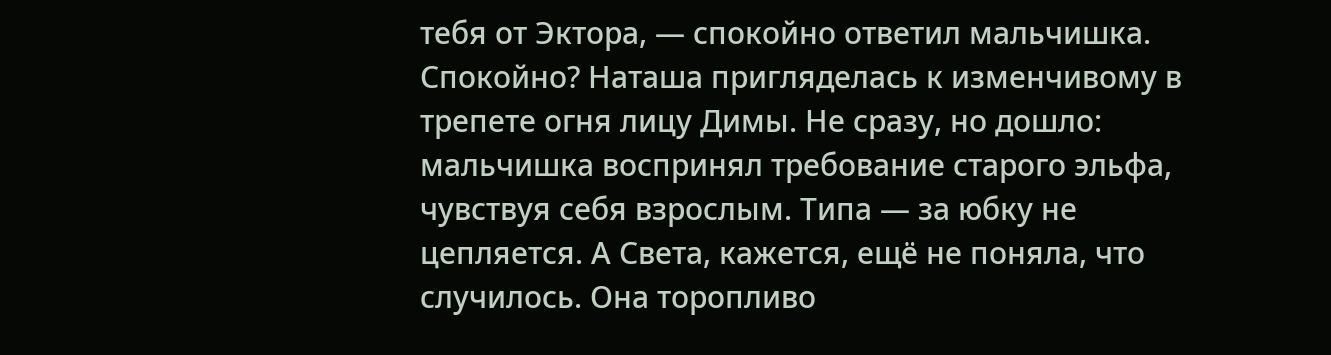тебя от Эктора, — спокойно ответил мальчишка.
Спокойно? Наташа пригляделась к изменчивому в трепете огня лицу Димы. Не сразу, но дошло: мальчишка воспринял требование старого эльфа, чувствуя себя взрослым. Типа — за юбку не цепляется. А Света, кажется, ещё не поняла, что случилось. Она торопливо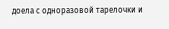доела с одноразовой тарелочки и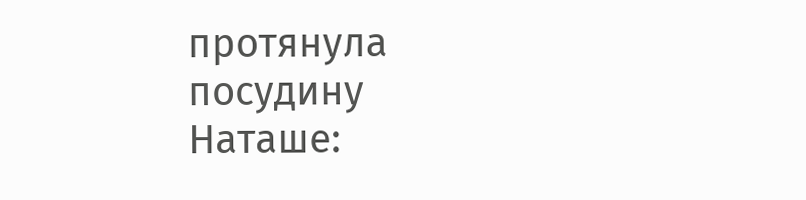протянула посудину Наташе: